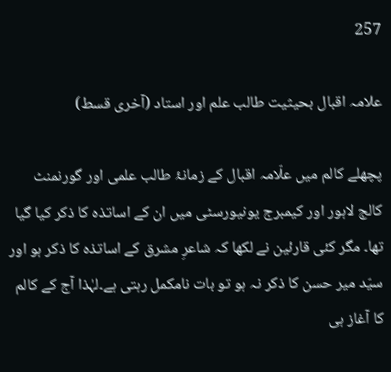257

علامہ اقبال بحیثیت طالب علم اور استاد (آخری قسط)

پچھلے کالم میں علّامہ اقبال کے زمانۂ طالب علمی اور گورنمنٹ کالج لاہور اور کیمبرج یونیورسٹی میں ان کے اساتذہ کا ذکر کیا گیا تھا۔ مگر کئی قارئین نے لکھا کہ شاعرِ مشرق کے اساتذہ کا ذکر ہو اور سیّد میر حسن کا ذکر نہ ہو تو بات نامکمل رہتی ہے۔لہٰذا آج کے کالم کا آغاز ہی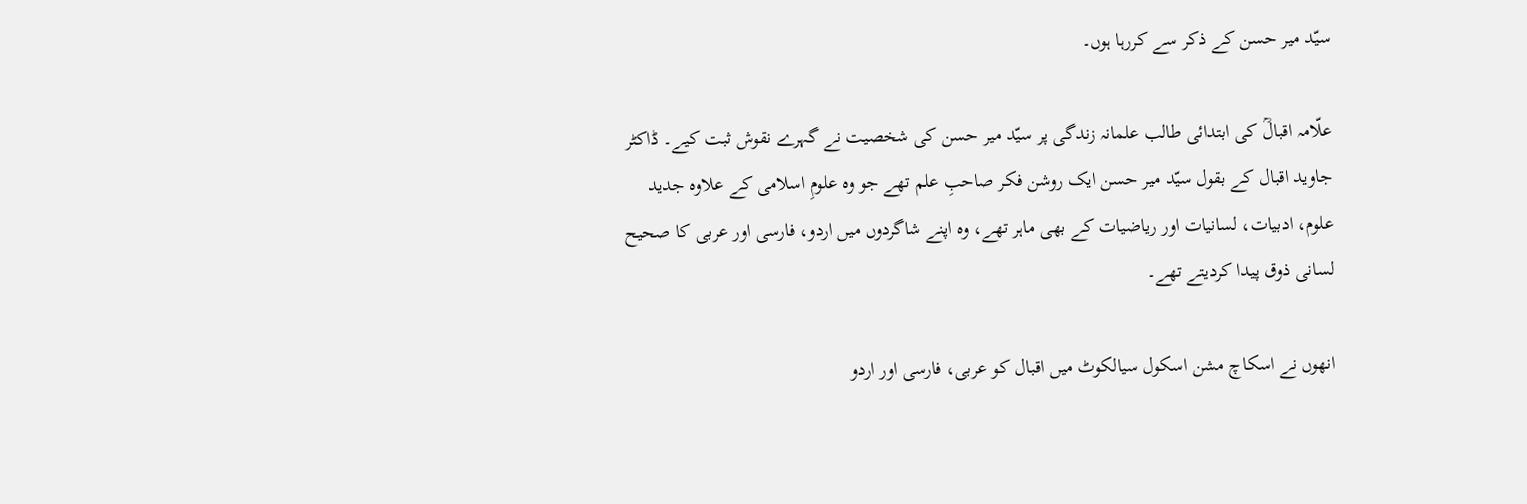سیّد میر حسن کے ذکر سے کررہا ہوں۔

علّامہ اقبالؒ کی ابتدائی طالب علمانہ زندگی پر سیّد میر حسن کی شخصیت نے گہرے نقوش ثبت کیے۔ ڈاکٹر جاوید اقبال کے بقول سیّد میر حسن ایک روشن فکر صاحبِ علم تھے جو وہ علومِ اسلامی کے علاوہ جدید علوم، ادبیات، لسانیات اور ریاضیات کے بھی ماہر تھے، وہ اپنے شاگردوں میں اردو، فارسی اور عربی کا صحیح لسانی ذوق پیدا کردیتے تھے۔

انھوں نے اسکاچ مشن اسکول سیالکوٹ میں اقبال کو عربی، فارسی اور اردو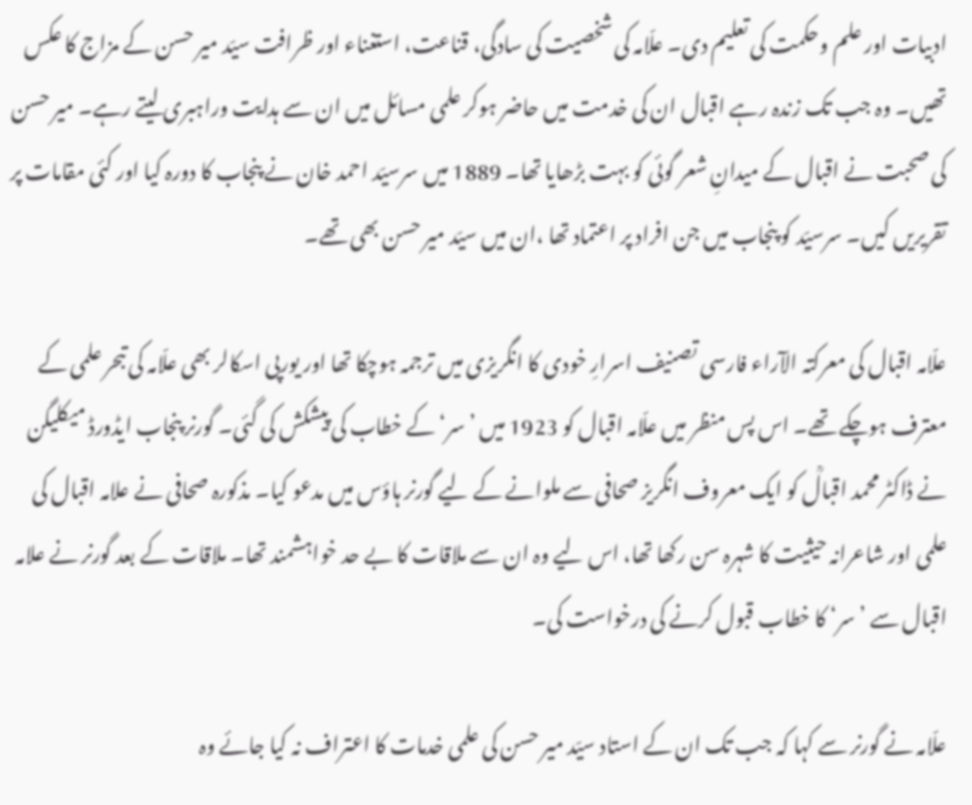ادبیات اور علم وحکمت کی تعلیم دی۔ علّامہ کی شخصیت کی سادگی، قناعت، استغناء اور ظرافت سیّد میر حسن کے مزاج کا عکس تھیں۔ وہ جب تک زندہ رہے اقبال ان کی خدمت میں حاضر ہوکر علمی مسائل میں ان سے ہدایت وراہبری لیتے رہے۔ میر حسن کی صحبت نے اقبال کے میدانِ شعر گوئی کو بہت بڑھایا تھا۔ 1889 میں سرسیّد احمد خان نے پنجاب کا دورہ کیا اور کئی مقامات پر تقریریں کیں۔ سرسیّد کو پنجاب میں جن افراد پر اعتماد تھا ،ان میں سیّد میر حسن بھی تھے۔

علّامہ اقبال کی معرکتہ الآراء فارسی تصنیف اسرارِ خودی کا انگریزی میں ترجمہ ہوچکا تھا اور یورپی اسکالر بھی علّامہ کی تبحر علمی کے معترف ہوچکے تھے۔ اس پس منظر میں علّامہ اقبال کو 1923 میں ’سر‘ کے خطاب کی پیشکش کی گئی۔ گورنر پنجاب ایڈورڈ میکلیگن نے ڈاکٹر محمد اقبالؒ کو ایک معروف انگریز صحافی سے ملوانے کے لیے گورنر ہاؤس میں مدعو کیا۔ مذکورہ صحافی نے علامہ اقبال کی علمی اور شاعرانہ حیثیت کا شہرہ سن رکھا تھا، اس لیے وہ ان سے ملاقات کا بے حد خواہشمند تھا۔ ملاقات کے بعد گورنر نے علامہ اقبال سے ’سر‘ کا خطاب قبول کرنے کی درخواست کی۔

علّامہ نے گورنر سے کہا کہ جب تک ان کے استاد سیّد میر حسن کی علمی خدمات کا اعتراف نہ کیا جائے وہ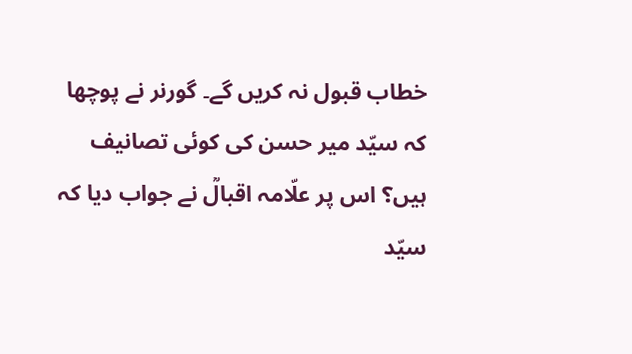خطاب قبول نہ کریں گے۔ گورنر نے پوچھا کہ سیّد میر حسن کی کوئی تصانیف ہیں؟ اس پر علّامہ اقبالؒ نے جواب دیا کہ سیّد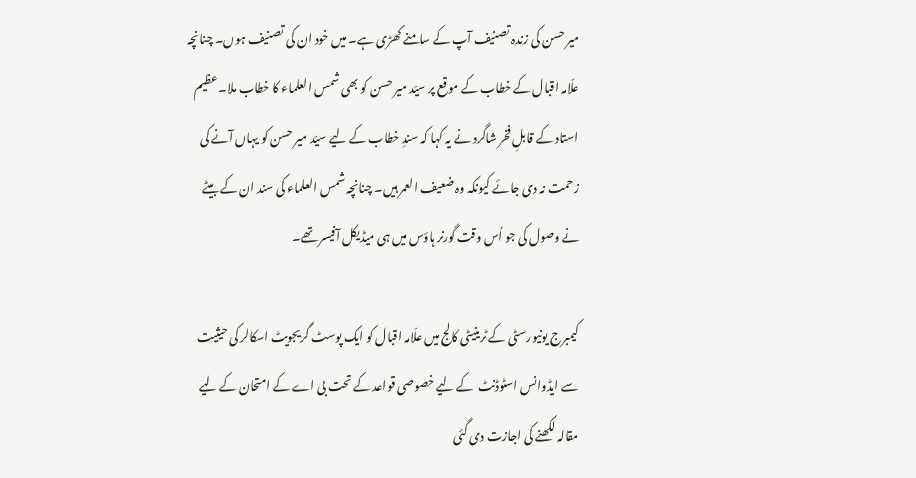میر حسن کی زندہ تصنیف آپ کے سامنے کھڑی ہے۔ میں خود ان کی تصنیف ہوں۔ چنانچہ علّامہ اقبال کے خطاب کے موقع پر سیّد میر حسن کو بھی شمس العلماء کا خطاب ملا۔ عظیم استاد کے قابلِ فخر شاگرد نے یہ کہا کہ سندِ خطاب کے لیے سیّد میر حسن کو یہاں آنے کی زحمت نہ دی جائے کیونکہ وہ ضعیف العمر ہیں۔ چنانچہ شمس العلماء کی سند ان کے بیٹے نے وصول کی جو اُس وقت گورنر ہاؤس میں ہی میڈیکل آفیسر تھے۔

کیمبرج یونیورسٹی کے ٹرینیٹی کالج میں علّامہ اقبال کو ایک پوسٹ گریجویٹ اسکالر کی حیثیت سے ایڈوانس اسٹوڈنٹ  کے لیے خصوصی قواعد کے تحت بی اے کے امتحان کے لیے مقالہ لکھنے کی اجازت دی گئی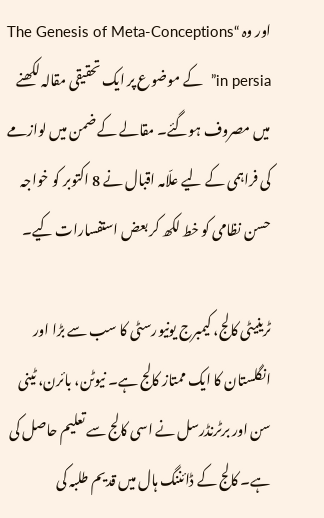اور وہ “The Genesis of Meta-Conceptions in persia”  کے موضوع پر ایک تحقیقی مقالہ لکھنے میں مصروف ہوگئے۔ مقالے کے ضمن میں لوازمے کی فراہمی کے لیے علّامہ اقبال نے 8 اکتوبر کو خواجہ حسن نظامی کو خط لکھ کر بعض استفسارات کیے۔

ٹرینیٹی کالج، کیمبرج یونیورسٹی کا سب سے بڑا اور انگلستان کا ایک ممتاز کالج ہے۔ نیوٹن، بائرن، ٹینی سن اور برٹرنڈرسل نے اسی کالج سے تعلیم حاصل کی ہے۔ کالج کے ڈائننگ ہال میں قدیم طلبہ کی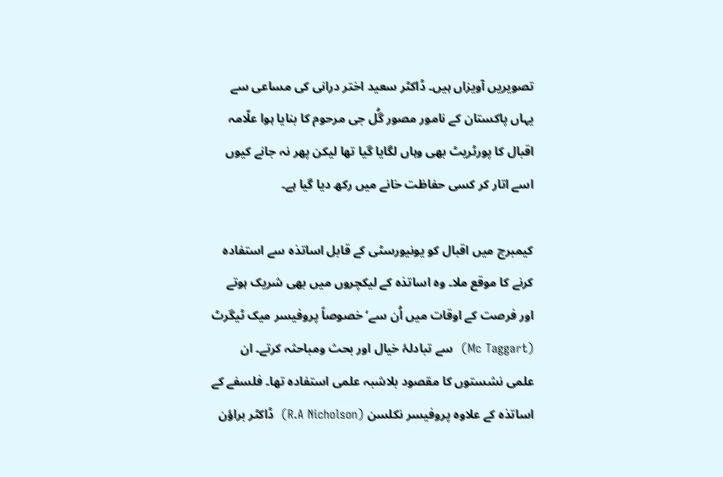تصویریں آویزاں ہیں۔ ڈاکٹر سعید اختر درانی کی مساعی سے یہاں پاکستان کے نامور مصور گُل جی مرحوم کا بنایا ہوا علّامہ اقبال کا پورٹریٹ بھی وہاں لگایا گیا تھا لیکن پھر نہ جانے کیوں اسے اتار کر کسی حفاظت خانے میں رکھ دیا گیا ہے۔

کیمبرج میں اقبال کو یونیورسٹی کے قابل اساتذہ سے استفادہ کرنے کا موقع ملا۔ وہ اساتذہ کے لیکچروں میں بھی شریک ہوتے اور فرصت کے اوقات میں اُن سے‘ خصوصاً پروفیسر میک ٹیگرٹ (Mc Taggart)  سے تبادلۂ خیال اور بحث ومباحثہ کرتے۔ ان علمی نشستوں کا مقصود بلاشبہ علمی استفادہ تھا۔ فلسفے کے اساتذہ کے علاوہ پروفیسر نکلسن (R.A Nicholson)  ڈاکٹر براؤن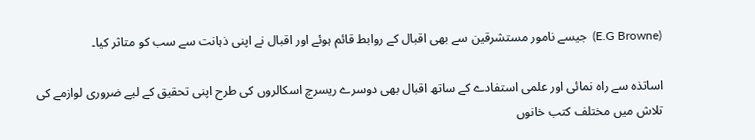(E.G Browne)  جیسے نامور مستشرقین سے بھی اقبال کے روابط قائم ہوئے اور اقبال نے اپنی ذہانت سے سب کو متاثر کیا۔

اساتذہ سے راہ نمائی اور علمی استفادے کے ساتھ اقبال بھی دوسرے ریسرچ اسکالروں کی طرح اپنی تحقیق کے لیے ضروری لوازمے کی تلاش میں مختلف کتب خانوں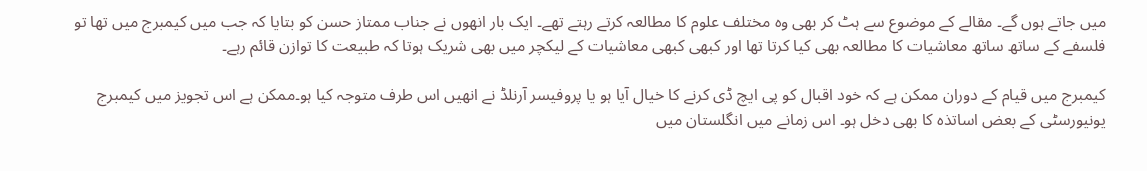میں جاتے ہوں گے۔ مقالے کے موضوع سے ہٹ کر بھی وہ مختلف علوم کا مطالعہ کرتے رہتے تھے۔ ایک بار انھوں نے جناب ممتاز حسن کو بتایا کہ جب میں کیمبرج میں تھا تو فلسفے کے ساتھ ساتھ معاشیات کا مطالعہ بھی کیا کرتا تھا اور کبھی کبھی معاشیات کے لیکچر میں بھی شریک ہوتا کہ طبیعت کا توازن قائم رہے۔

کیمبرج میں قیام کے دوران ممکن ہے کہ خود اقبال کو پی ایچ ڈی کرنے کا خیال آیا ہو یا پروفیسر آرنلڈ نے انھیں اس طرف متوجہ کیا ہو۔ممکن ہے اس تجویز میں کیمبرج یونیورسٹی کے بعض اساتذہ کا بھی دخل ہو۔ اس زمانے میں انگلستان میں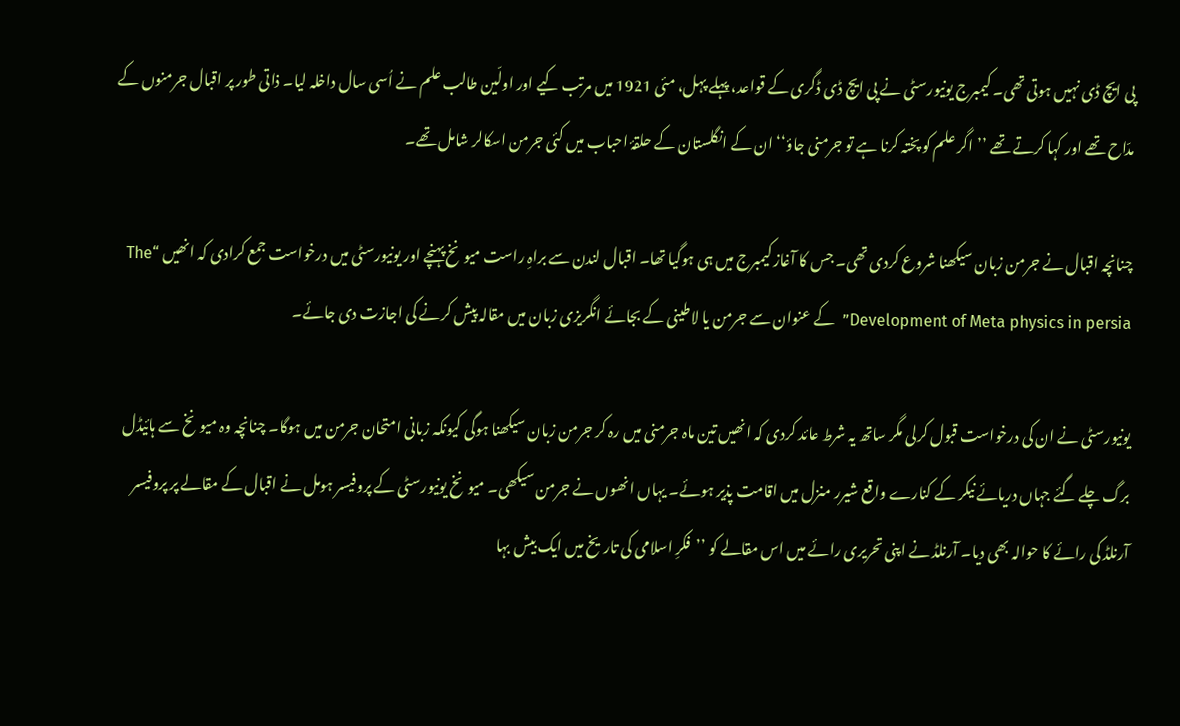پی ایچ ڈی نہیں ہوتی تھی۔ کیمبرج یونیورسٹی نے پی ایچ ڈی ڈگری کے قواعد، پہلے پہل، مئی 1921 میں مرتب کیے اور اولّین طالب علم نے اُسی سال داخلہ لیا۔ ذاتی طور پر اقبال جرمنوں کے مدّاح تھے اور کہا کرتے تھے ’’اگر علم کو پختہ کرنا ہے تو جرمنی جاؤ‘‘ ان کے انگلستان کے حلقۂ احباب میں کئی جرمن اسکالر شامل تھے۔

چنانچہ اقبال نے جرمن زبان سیکھنا شروع کردی تھی۔ جس کا آغاز کیمبرج میں ہی ہوگیا تھا۔ اقبال لندن سے براہِ راست میونخ پہنچے اور یونیورسٹی میں درخواست جمع کرادی کہ انھیں “The Development of Meta physics in persia”  کے عنوان سے جرمن یا لاطینی کے بجائے انگریزی زبان میں مقالہ پیش کرنے کی اجازت دی جائے۔

یونیورسٹی نے ان کی درخواست قبول کرلی مگر ساتھ یہ شرط عائد کردی کہ انھیں تین ماہ جرمنی میں رہ کر جرمن زبان سیکھنا ہوگی کیونکہ زبانی امتحان جرمن میں ہوگا۔ چنانچہ وہ میونخ سے ہائیڈل برگ چلے گئے جہاں دریائے نیکر کے کنارے واقع شیرر منزل میں اقامت پذیر ہوئے۔ یہاں انھوں نے جرمن سیکھی۔ میونخ یونیورسٹی کے پروفیسر ہومل نے اقبال کے مقالے پر پروفیسر آرنلڈ کی رائے کا حوالہ بھی دیا۔ آرنلڈ نے اپنی تحریری رائے میں اس مقالے کو ’’فکرِ اسلامی کی تاریخ میں ایک بیش بہا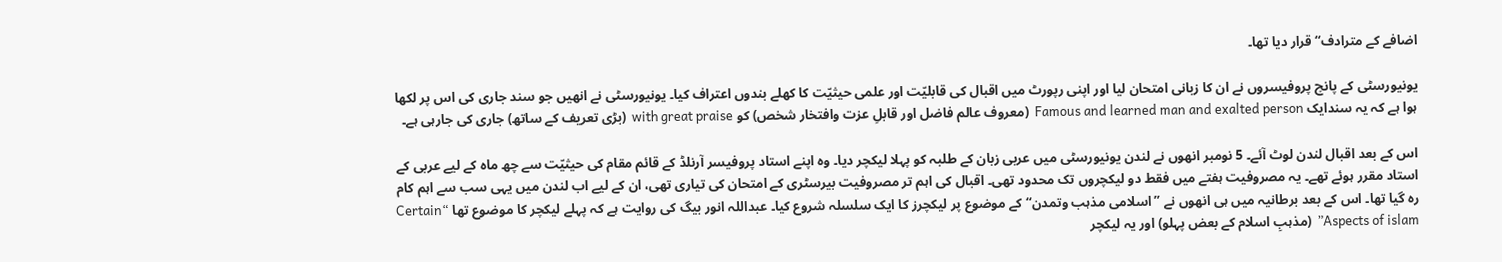اضافے کے مترادف‘‘ قرار دیا تھا۔

یونیورسٹی کے پانچ پروفیسروں نے ان کا زبانی امتحان لیا اور اپنی رپورٹ میں اقبال کی قابلیّت اور علمی حیثیّت کا کھلے بندوں اعتراف کیا۔ یونیورسٹی نے انھیں جو سند جاری کی اس پر لکھا ہوا ہے کہ یہ سندایک Famous and learned man and exalted person  (معروف عالم فاضل اور قابلِ عزت وافتخار شخص) کو with great praise  (بڑی تعریف کے ساتھ) جاری کی جارہی ہے۔

اس کے بعد اقبال لندن لوٹ آئے۔ 5 نومبر انھوں نے لندن یونیورسٹی میں عربی زبان کے طلبہ کو پہلا لیکچر دیا۔ وہ اپنے استاد پروفیسر آرنلڈ کے قائم مقام کی حیثیّت سے چھ ماہ کے لیے عربی کے استاد مقرر ہوئے تھے۔ یہ مصروفیت ہفتے میں فقط دو لیکچروں تک محدود تھی۔ اقبال کی اہم تر مصروفیت بیرسٹری کے امتحان کی تیاری تھی، ان کے لیے اب لندن میں یہی سب سے اہم کام رہ گیا تھا۔ اس کے بعد برطانیہ میں ہی انھوں نے ’’اسلامی مذہب وتمدن‘‘ کے موضوع پر لیکچرز کا ایک سلسلہ شروع کیا۔ عبداللہ انور بیگ کی روایت ہے کہ پہلے لیکچر کا موضوع تھا “Certain Aspects of islam”  (مذہبِ اسلام کے بعض پہلو) اور یہ لیکچر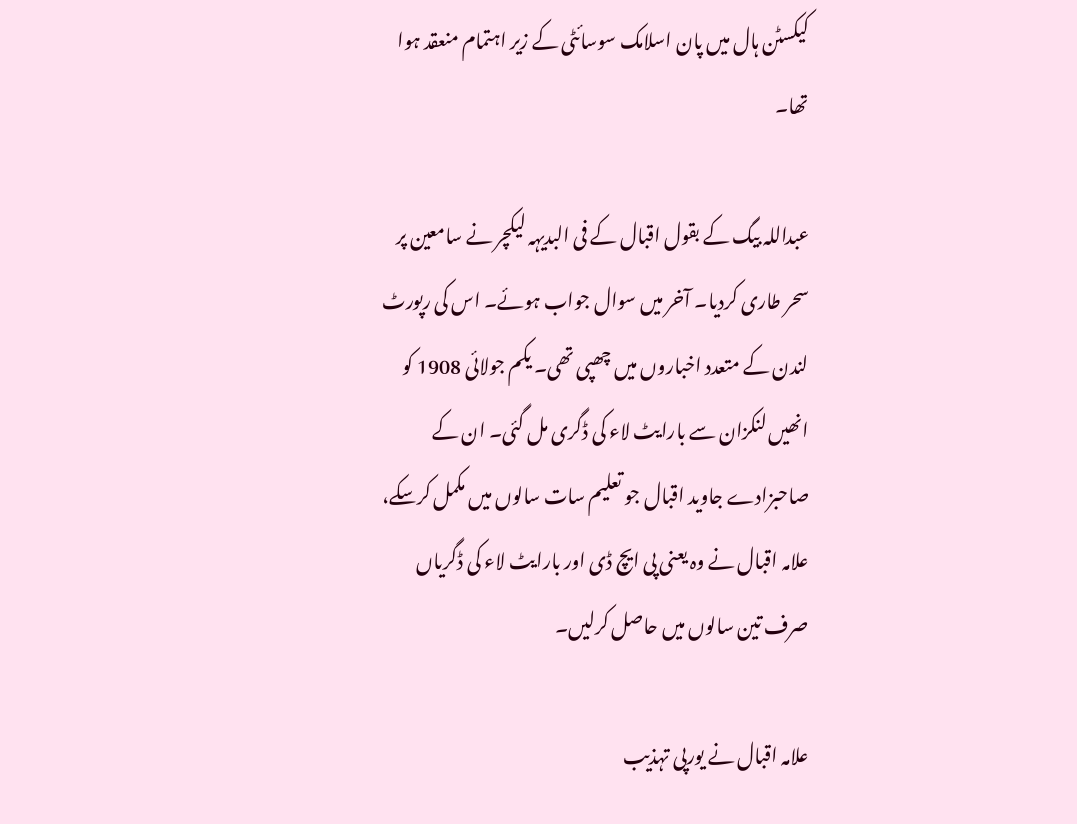کیکسٹن ہال میں پان اسلامک سوسائٹی کے زیر اہتمام منعقد ہوا تھا۔

عبداللہ بیگ کے بقول اقبال کے فی البدیہہ لیکچر نے سامعین پر سحر طاری کردیا۔ آخر میں سوال جواب ہوئے۔ اس کی رپورٹ لندن کے متعدد اخباروں میں چھپی تھی۔ یکم جولائی 1908 کو انھیں لنکزان سے بارایٹ لاء کی ڈگری مل گئی۔ ان کے صاحبزادے جاوید اقبال جو تعلیم سات سالوں میں مکمل کرسکے، علامہ اقبال نے وہ یعنی پی ایچ ڈی اور بارایٹ لاء کی ڈگریاں صرف تین سالوں میں حاصل کرلیں۔

علامہ اقبال نے یورپی تہذیب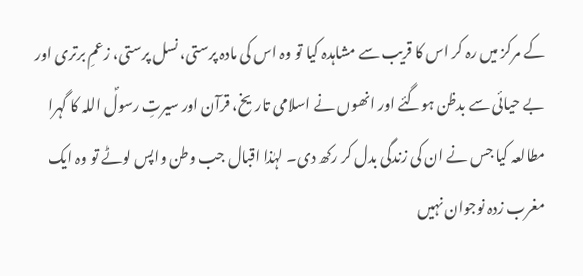کے مرکز میں رہ کر اس کا قریب سے مشاہدہ کیا تو وہ اس کی مادہ پرستی، نسل پرستی، زعمِ برتری اور بے حیائی سے بدظن ہوگئے اور انھوں نے اسلامی تاریخ، قرآن اور سیرتِ رسولؐ اللہ کا گہرا مطالعہ کیا جس نے ان کی زندگی بدل کر رکھ دی۔ لہٰذا اقبال جب وطن واپس لوٹے تو وہ ایک مغرب زدہ نوجوان نہیں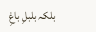بلکہ بلبلِ باغِ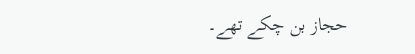حجاز بن چکے تھے۔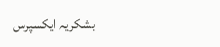بشکریہ ایکسپرس